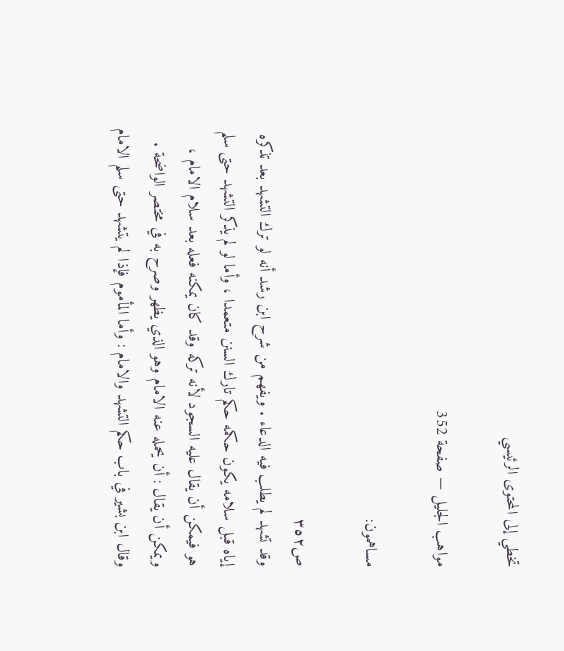تخطي إلى المحتوى الرئيسي

مواهب الجليل — صفحة 352

مساهمون:

ص٣٥٢
وقد تشهد لم يطلب فيه الدعاء . ويفهم من شرح ابن رشد أنه لو ترك التشهد بعد تذكره إياه قبل سلامه يكون حكمه حكم تارك السنن متعمدا ، وأما لو لم يذكر التشهد حتى سلم هو فيمكن أن يقال عليه السجود لأنه تركه وقد كان يمكنه فعله بعد سلام الامام ، ويمكن أن يقال : أن يحمله عنه الامام وهو الذي يظهر وصرح به في مختصر الواضحة . وقال ابن بشير في باب حكم التشهد والامام : وأما المأموم فإذا لم يتشهد حتى سلم الامام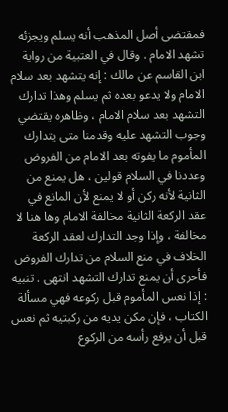فمقتضى أصل المذهب أنه يسلم ويجزئه تشهد الامام . وقال في العتبية من رواية ابن القاسم عن مالك : إنه يتشهد بعد سلام الامام ولا يدعو بعده ثم يسلم وهذا تدارك التشهد بعد سلام الامام ، وظاهره يقتضي وجوب التشهد عليه وقدمنا متى يتدارك المأموم ما يفوته بعد الامام من الفروض وعددنا في السلام قولين ، هل يمنع من الثانية لأنه ركن أو لا يمنع لأن المانع في عقد الركعة الثانية مخالفة الامام وها هنا لا مخالفة ، وإذا وجد التدارك لعقد الركعة الخلاف في منع السلام من تدارك الفروض فأحرى أن يمنع تدارك التشهد انتهى . تنبيه : إذا نعس المأموم قبل ركوعه فهي مسألة الكتاب ، فإن مكن يديه من ركبتيه ثم نعس قبل أن يرفع رأسه من الركوع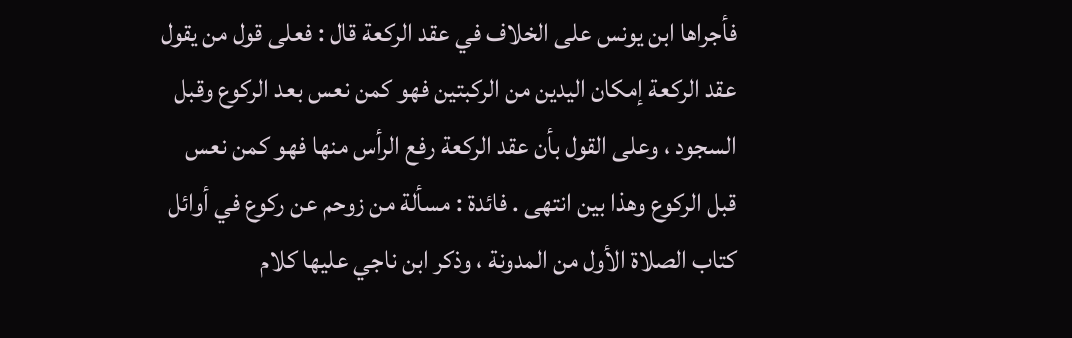فأجراها ابن يونس على الخلاف في عقد الركعة قال : فعلى قول من يقول عقد الركعة إمكان اليدين من الركبتين فهو كمن نعس بعد الركوع وقبل السجود ، وعلى القول بأن عقد الركعة رفع الرأس منها فهو كمن نعس قبل الركوع وهذا بين انتهى . فائدة : مسألة من زوحم عن ركوع في أوائل كتاب الصلاة الأول من المدونة ، وذكر ابن ناجي عليها كلام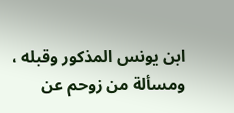ابن يونس المذكور وقبله ، ومسألة من زوحم عن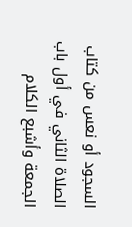السجود أو نعس من كتاب الصلاة الثاني في أول باب الجمعة وأشبع الكلام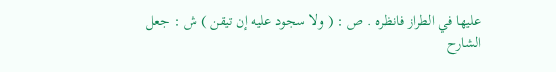عليها في الطراز فانظره . ص : ( ولا سجود عليه إن تيقن ) ش : جعل الشارح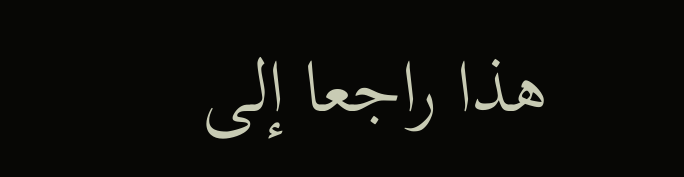هذا راجعا إلى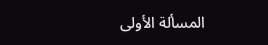المسألة الأولى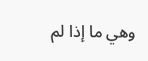وهي ما إذا لم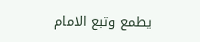يطمع وتبع الامام